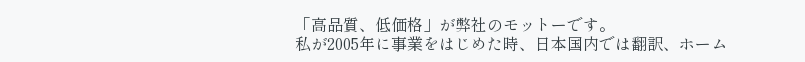「高品質、低価格」が弊社のモットーです。
私が2005年に事業をはじめた時、日本国内では翻訳、ホーム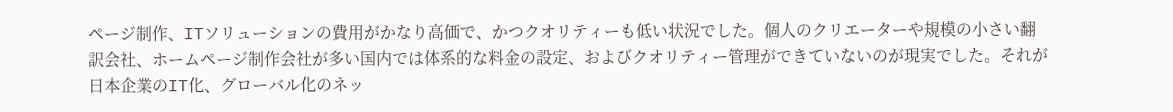ページ制作、ITソリューションの費用がかなり高価で、かつクオリティーも低い状況でした。個人のクリエーターや規模の小さい翻訳会社、ホームページ制作会社が多い国内では体系的な料金の設定、およびクオリティー管理ができていないのが現実でした。それが日本企業のIT化、グローバル化のネッ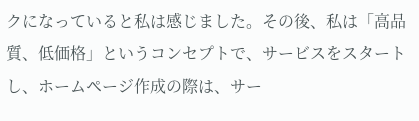クになっていると私は感じました。その後、私は「高品質、低価格」というコンセプトで、サービスをスタートし、ホームページ作成の際は、サー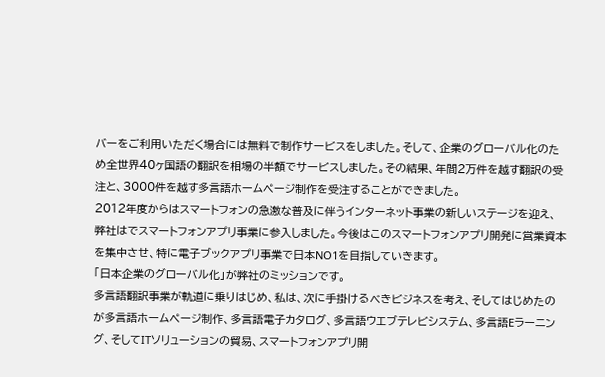バーをご利用いただく場合には無料で制作サービスをしました。そして、企業のグローバル化のため全世界40ヶ国語の翻訳を相場の半額でサービスしました。その結果、年間2万件を越す翻訳の受注と、3000件を越す多言語ホームページ制作を受注することができました。
2012年度からはスマートフォンの急激な普及に伴うインターネット事業の新しいステージを迎え、弊社はでスマートフォンアプリ事業に参入しました。今後はこのスマートフォンアプリ開発に営業資本を集中させ、特に電子ブックアプリ事業で日本NO1を目指していきます。
「日本企業のグローバル化」が弊社のミッションです。
多言語翻訳事業が軌道に乗りはじめ、私は、次に手掛けるべきビジネスを考え、そしてはじめたのが多言語ホームページ制作、多言語電子カタログ、多言語ウエブテレビシステム、多言語Eラーニング、そしてITソリューションの貿易、スマートフォンアプリ開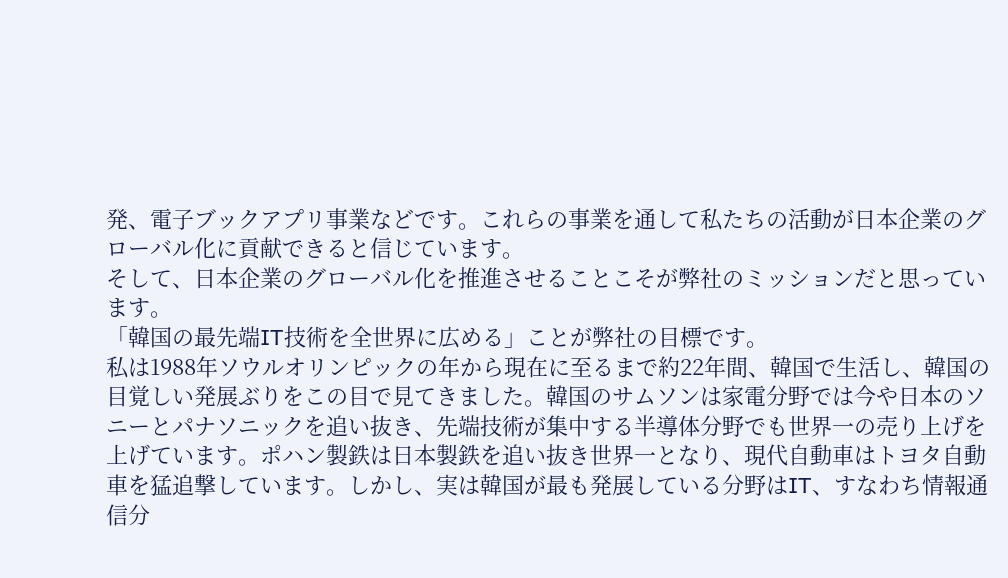発、電子ブックアプリ事業などです。これらの事業を通して私たちの活動が日本企業のグローバル化に貢献できると信じています。
そして、日本企業のグローバル化を推進させることこそが弊社のミッションだと思っています。
「韓国の最先端IT技術を全世界に広める」ことが弊社の目標です。
私は1988年ソウルオリンピックの年から現在に至るまで約22年間、韓国で生活し、韓国の目覚しい発展ぶりをこの目で見てきました。韓国のサムソンは家電分野では今や日本のソニーとパナソニックを追い抜き、先端技術が集中する半導体分野でも世界一の売り上げを上げています。ポハン製鉄は日本製鉄を追い抜き世界一となり、現代自動車はトヨタ自動車を猛追撃しています。しかし、実は韓国が最も発展している分野はIT、すなわち情報通信分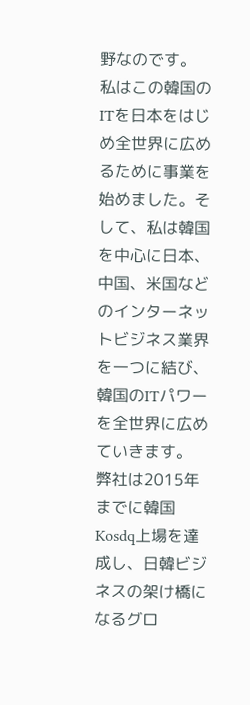野なのです。
私はこの韓国のITを日本をはじめ全世界に広めるために事業を始めました。そして、私は韓国を中心に日本、中国、米国などのインターネットビジネス業界を一つに結び、韓国のITパワーを全世界に広めていきます。
弊社は2015年までに韓国Kosdq上場を達成し、日韓ビジネスの架け橋になるグロ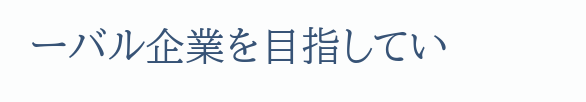ーバル企業を目指してい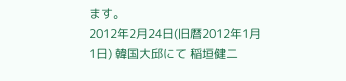ます。
2012年2月24日(旧暦2012年1月1日) 韓国大邱にて 稲垣健二